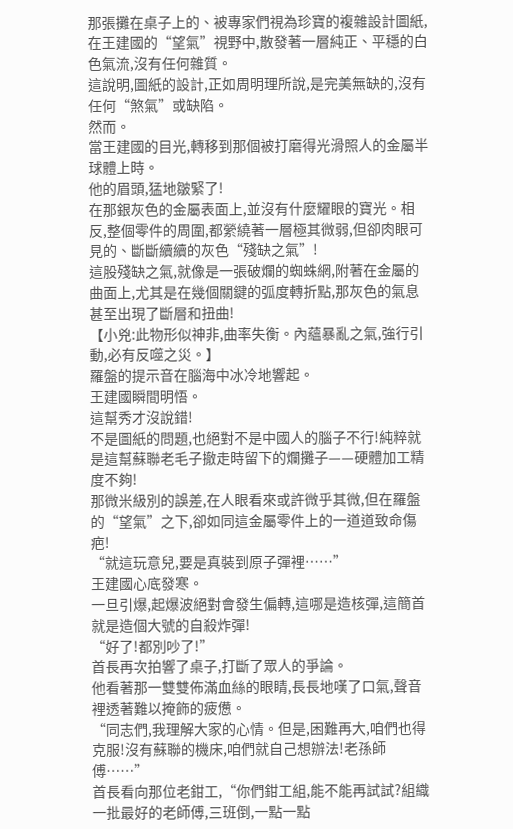那張攤在桌子上的、被專家們視為珍寶的複雜設計圖紙,在王建國的“望氣”視野中,散發著一層純正、平穩的白色氣流,沒有任何雜質。
這說明,圖紙的設計,正如周明理所說,是完美無缺的,沒有任何“煞氣”或缺陷。
然而。
當王建國的目光,轉移到那個被打磨得光滑照人的金屬半球體上時。
他的眉頭,猛地皺緊了!
在那銀灰色的金屬表面上,並沒有什麼耀眼的寶光。相反,整個零件的周圍,都縈繞著一層極其微弱,但卻肉眼可見的、斷斷續續的灰色“殘缺之氣”!
這股殘缺之氣,就像是一張破爛的蜘蛛網,附著在金屬的曲面上,尤其是在幾個關鍵的弧度轉折點,那灰色的氣息甚至出現了斷層和扭曲!
【小兇:此物形似神非,曲率失衡。內蘊暴亂之氣,強行引動,必有反噬之災。】
羅盤的提示音在腦海中冰冷地響起。
王建國瞬間明悟。
這幫秀才沒說錯!
不是圖紙的問題,也絕對不是中國人的腦子不行!純粹就是這幫蘇聯老毛子撤走時留下的爛攤子——硬體加工精度不夠!
那微米級別的誤差,在人眼看來或許微乎其微,但在羅盤的“望氣”之下,卻如同這金屬零件上的一道道致命傷疤!
“就這玩意兒,要是真裝到原子彈裡……”
王建國心底發寒。
一旦引爆,起爆波絕對會發生偏轉,這哪是造核彈,這簡首就是造個大號的自殺炸彈!
“好了!都別吵了!”
首長再次拍響了桌子,打斷了眾人的爭論。
他看著那一雙雙佈滿血絲的眼睛,長長地嘆了口氣,聲音裡透著難以掩飾的疲憊。
“同志們,我理解大家的心情。但是,困難再大,咱們也得克服!沒有蘇聯的機床,咱們就自己想辦法!老孫師傅……”
首長看向那位老鉗工,“你們鉗工組,能不能再試試?組織一批最好的老師傅,三班倒,一點一點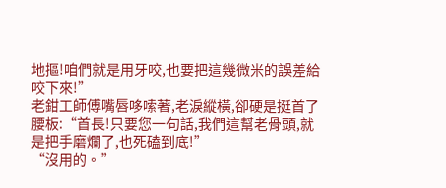地摳!咱們就是用牙咬,也要把這幾微米的誤差給咬下來!”
老鉗工師傅嘴唇哆嗦著,老淚縱橫,卻硬是挺首了腰板:“首長!只要您一句話,我們這幫老骨頭,就是把手磨爛了,也死磕到底!”
“沒用的。”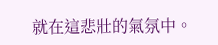就在這悲壯的氣氛中。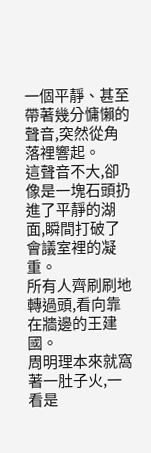一個平靜、甚至帶著幾分慵懶的聲音,突然從角落裡響起。
這聲音不大,卻像是一塊石頭扔進了平靜的湖面,瞬間打破了會議室裡的凝重。
所有人齊刷刷地轉過頭,看向靠在牆邊的王建國。
周明理本來就窩著一肚子火,一看是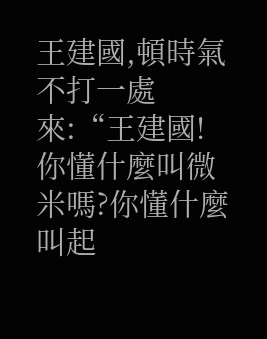王建國,頓時氣不打一處來:“王建國!你懂什麼叫微米嗎?你懂什麼叫起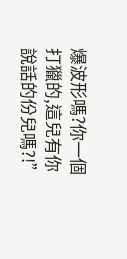爆波形嗎?你一個打獵的,這兒有你說話的份兒嗎?!”